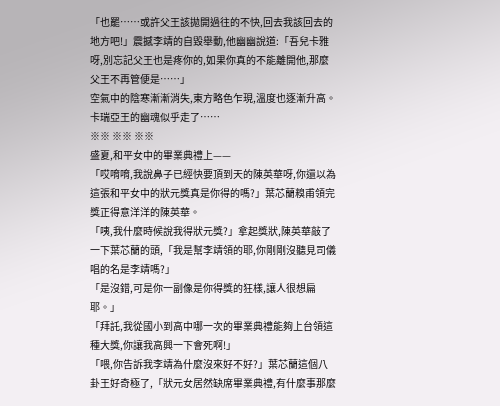「也罷……或許父王該拋開過往的不快,回去我該回去的地方吧!」震撼李靖的自毀舉動,他幽幽說道:「吾兒卡雅呀,別忘記父王也是疼你的,如果你真的不能離開他,那麼父王不再管便是……」
空氣中的陰寒漸漸消失,東方略色乍現,溫度也逐漸升高。
卡瑞亞王的幽魂似乎走了……
※※ ※※ ※※
盛夏,和平女中的畢業典禮上——
「哎唷唷,我說鼻子已經快要頂到天的陳英華呀,你還以為這張和平女中的狀元獎真是你得的嗎?」葉芯蘭糗甫領完獎正得意洋洋的陳英華。
「咦,我什麼時候說我得狀元獎?」拿起獎狀,陳英華敲了一下葉芯蘭的頭,「我是幫李靖領的耶,你剛剛沒聽見司儀唱的名是李靖嗎?」
「是沒錯,可是你一副像是你得獎的狂樣,讓人很想扁耶。」
「拜託,我從國小到高中哪一次的畢業典禮能夠上台領這種大獎,你讓我高興一下會死啊!」
「喂,你告訴我李靖為什麼沒來好不好?」葉芯蘭這個八卦王好奇極了,「狀元女居然缺席畢業典禮,有什麼事那麼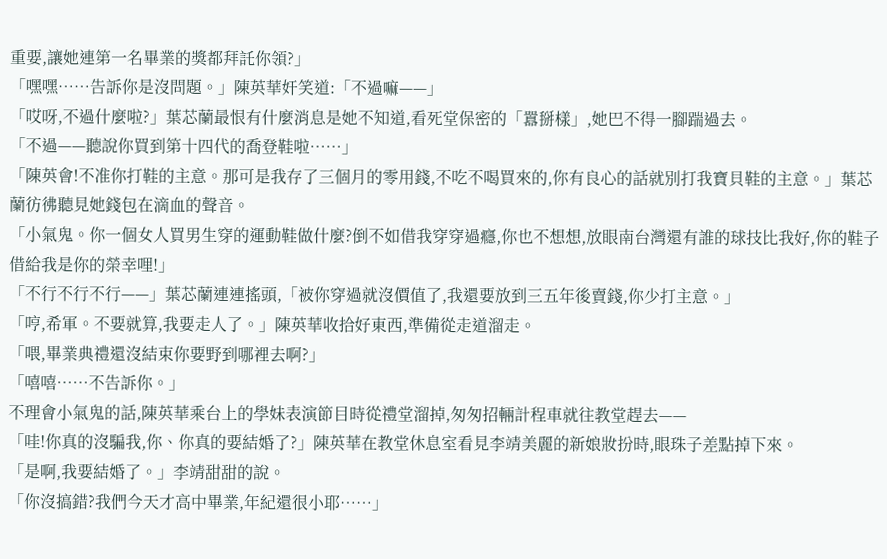重要,讓她連第一名畢業的獎都拜託你領?」
「嘿嘿……告訴你是沒問題。」陳英華奸笑道:「不過嘛——」
「哎呀,不過什麼啦?」葉芯蘭最恨有什麼消息是她不知道,看死堂保密的「囂掰樣」,她巴不得一腳踹過去。
「不過——聽說你買到第十四代的喬登鞋啦……」
「陳英會!不准你打鞋的主意。那可是我存了三個月的零用錢,不吃不喝買來的,你有良心的話就別打我寶貝鞋的主意。」葉芯蘭彷彿聽見她錢包在滴血的聲音。
「小氣鬼。你一個女人買男生穿的運動鞋做什麼?倒不如借我穿穿過癮,你也不想想,放眼南台灣還有誰的球技比我好,你的鞋子借給我是你的榮幸哩!」
「不行不行不行——」葉芯蘭連連搖頭,「被你穿過就沒價值了,我還要放到三五年後賣錢,你少打主意。」
「哼,希軍。不要就算,我要走人了。」陳英華收拾好東西,準備從走道溜走。
「喂,畢業典禮還沒結束你要野到哪裡去啊?」
「嘻嘻……不告訴你。」
不理會小氣鬼的話,陳英華乘台上的學妹表演節目時從禮堂溜掉,匆匆招輛計程車就往教堂趕去——
「哇!你真的沒騙我,你、你真的要結婚了?」陳英華在教堂休息室看見李靖美麗的新娘妝扮時,眼珠子差點掉下來。
「是啊,我要結婚了。」李靖甜甜的說。
「你沒搞錯?我們今天才高中畢業,年紀還很小耶……」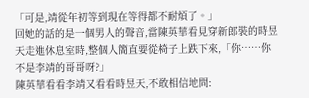「可是,靖從年初等到現在等得都不耐煩了。」
回她的話的是一個男人的聲音,當陳英華看見穿新郎裝的時昱天走進休息室時,整個人簡直要從椅子上跌下來,「你……你不是李靖的哥哥呀?」
陳英華看看李靖又看看時昱天,不敢相信地問: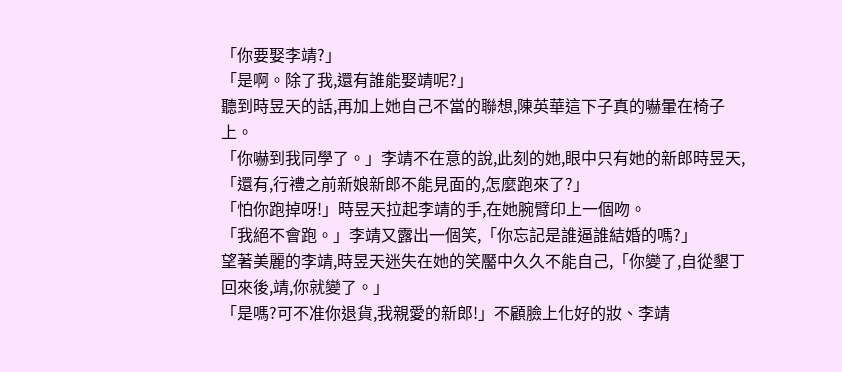「你要娶李靖?」
「是啊。除了我,還有誰能娶靖呢?」
聽到時昱天的話,再加上她自己不當的聯想,陳英華這下子真的嚇暈在椅子上。
「你嚇到我同學了。」李靖不在意的說,此刻的她,眼中只有她的新郎時昱天,「還有,行禮之前新娘新郎不能見面的,怎麼跑來了?」
「怕你跑掉呀!」時昱天拉起李靖的手,在她腕臂印上一個吻。
「我絕不會跑。」李靖又露出一個笑,「你忘記是誰逼誰結婚的嗎?」
望著美麗的李靖,時昱天迷失在她的笑靨中久久不能自己,「你變了,自從墾丁回來後,靖,你就變了。」
「是嗎?可不准你退貨,我親愛的新郎!」不顧臉上化好的妝、李靖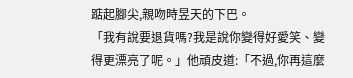踮起腳尖,親吻時昱天的下巴。
「我有說要退貨嗎?我是說你變得好愛笑、變得更漂亮了呢。」他頑皮道:「不過,你再這麼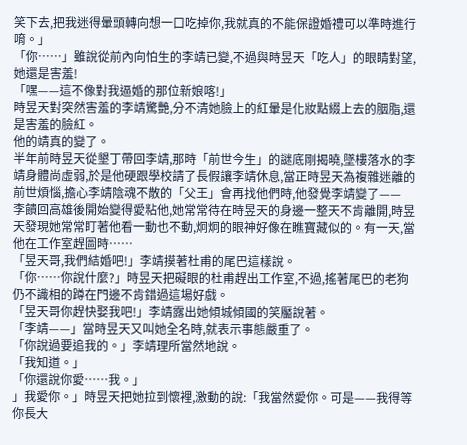笑下去,把我迷得暈頭轉向想一口吃掉你,我就真的不能保證婚禮可以準時進行唷。」
「你……」雖說從前內向怕生的李靖已變,不過與時昱天「吃人」的眼睛對望,她還是害羞!
「嘿——這不像對我逼婚的那位新娘喀!」
時昱天對突然害羞的李靖驚艷,分不清她臉上的紅暈是化妝點綴上去的胭脂,還是害羞的臉紅。
他的靖真的變了。
半年前時昱天從墾丁帶回李靖,那時「前世今生」的謎底剛揭曉,墜樓落水的李靖身體尚虛弱,於是他硬跟學校請了長假讓李靖休息,當正時昱天為複雜迷離的前世煩惱,擔心李靖陰魂不散的「父王」會再找他們時,他發覺李靖變了——
李饋回高雄後開始變得愛粘他,她常常待在時昱天的身邊一整天不肯離開,時昱天發現她常常盯著他看一動也不動,炯炯的眼神好像在瞧寶藏似的。有一天,當他在工作室趕圖時……
「昱天哥,我們結婚吧!」李靖摸著杜甫的尾巴這樣說。
「你……你說什麼?」時昱天把礙眼的杜甫趕出工作室,不過,搖著尾巴的老狗仍不識相的蹲在門邊不肯錯過這場好戲。
「昱天哥你趕快娶我吧!」李靖露出她傾城傾國的笑靨說著。
「李靖——」當時昱天又叫她全名時,就表示事態嚴重了。
「你說過要追我的。」李靖理所當然地說。
「我知道。」
「你還說你愛……我。」
」我愛你。」時昱天把她拉到懷裡,激動的說:「我當然愛你。可是——我得等你長大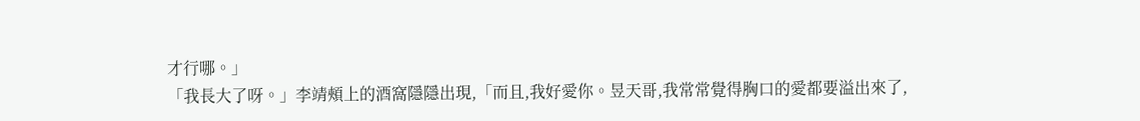才行哪。」
「我長大了呀。」李靖頰上的酒窩隱隱出現,「而且,我好愛你。昱天哥,我常常覺得胸口的愛都要溢出來了,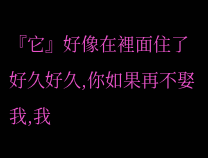『它』好像在裡面住了好久好久,你如果再不娶我,我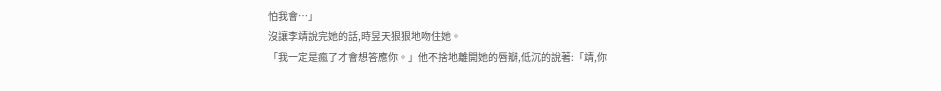怕我會…」
沒讓李靖說完她的話,時昱天狠狠地吻住她。
「我一定是瘋了才會想答應你。」他不捨地離開她的唇瓣,低沉的說著:「靖,你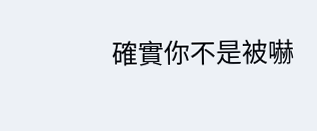確實你不是被嚇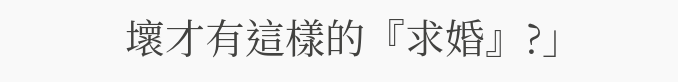壞才有這樣的『求婚』?」